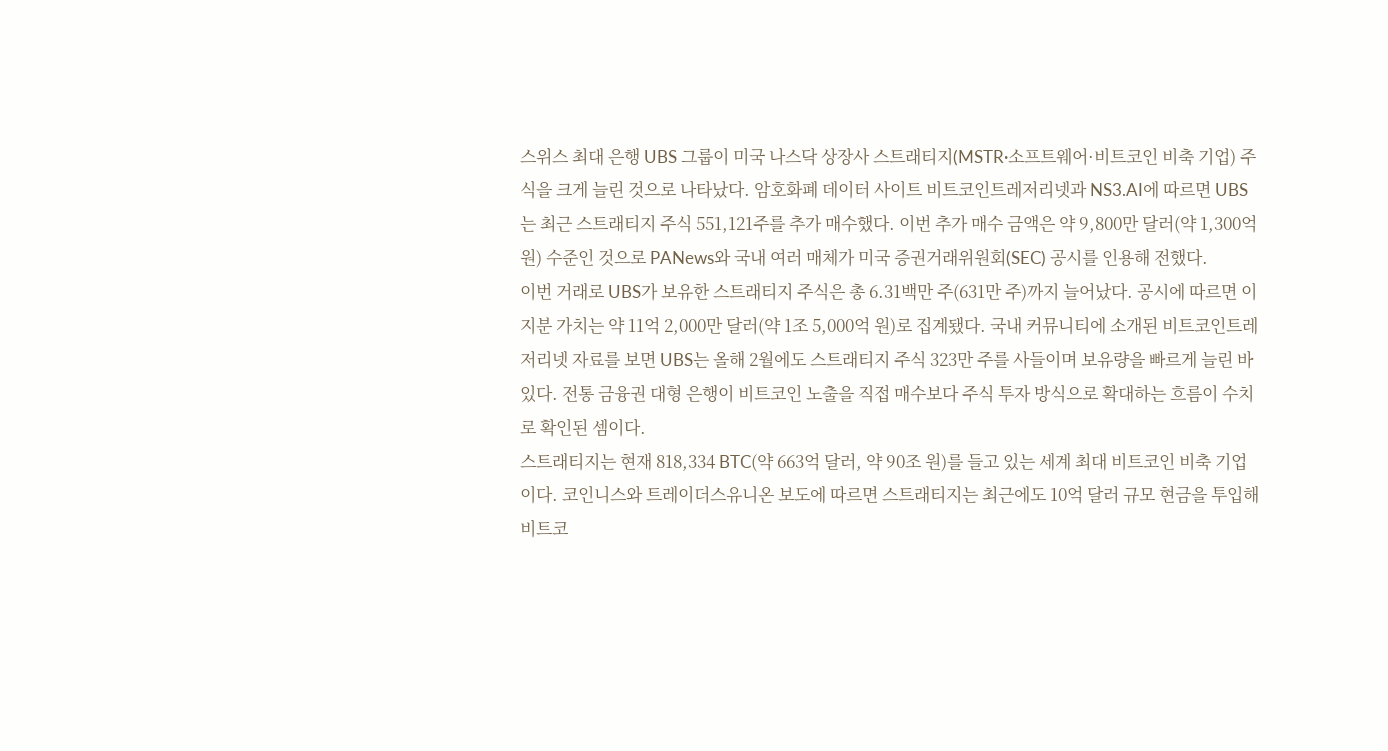스위스 최대 은행 UBS 그룹이 미국 나스닥 상장사 스트래티지(MSTR·소프트웨어·비트코인 비축 기업) 주식을 크게 늘린 것으로 나타났다. 암호화폐 데이터 사이트 비트코인트레저리넷과 NS3.AI에 따르면 UBS는 최근 스트래티지 주식 551,121주를 추가 매수했다. 이번 추가 매수 금액은 약 9,800만 달러(약 1,300억 원) 수준인 것으로 PANews와 국내 여러 매체가 미국 증권거래위원회(SEC) 공시를 인용해 전했다.
이번 거래로 UBS가 보유한 스트래티지 주식은 총 6.31백만 주(631만 주)까지 늘어났다. 공시에 따르면 이 지분 가치는 약 11억 2,000만 달러(약 1조 5,000억 원)로 집계됐다. 국내 커뮤니티에 소개된 비트코인트레저리넷 자료를 보면 UBS는 올해 2월에도 스트래티지 주식 323만 주를 사들이며 보유량을 빠르게 늘린 바 있다. 전통 금융권 대형 은행이 비트코인 노출을 직접 매수보다 주식 투자 방식으로 확대하는 흐름이 수치로 확인된 셈이다.
스트래티지는 현재 818,334 BTC(약 663억 달러, 약 90조 원)를 들고 있는 세계 최대 비트코인 비축 기업이다. 코인니스와 트레이더스유니온 보도에 따르면 스트래티지는 최근에도 10억 달러 규모 현금을 투입해 비트코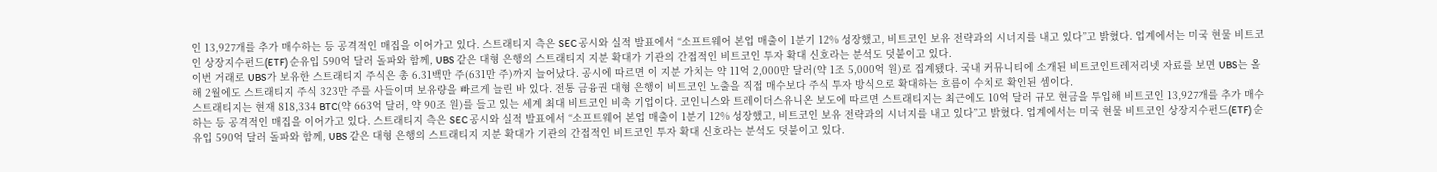인 13,927개를 추가 매수하는 등 공격적인 매집을 이어가고 있다. 스트래티지 측은 SEC 공시와 실적 발표에서 “소프트웨어 본업 매출이 1분기 12% 성장했고, 비트코인 보유 전략과의 시너지를 내고 있다”고 밝혔다. 업계에서는 미국 현물 비트코인 상장지수펀드(ETF) 순유입 590억 달러 돌파와 함께, UBS 같은 대형 은행의 스트래티지 지분 확대가 기관의 간접적인 비트코인 투자 확대 신호라는 분석도 덧붙이고 있다.
이번 거래로 UBS가 보유한 스트래티지 주식은 총 6.31백만 주(631만 주)까지 늘어났다. 공시에 따르면 이 지분 가치는 약 11억 2,000만 달러(약 1조 5,000억 원)로 집계됐다. 국내 커뮤니티에 소개된 비트코인트레저리넷 자료를 보면 UBS는 올해 2월에도 스트래티지 주식 323만 주를 사들이며 보유량을 빠르게 늘린 바 있다. 전통 금융권 대형 은행이 비트코인 노출을 직접 매수보다 주식 투자 방식으로 확대하는 흐름이 수치로 확인된 셈이다.
스트래티지는 현재 818,334 BTC(약 663억 달러, 약 90조 원)를 들고 있는 세계 최대 비트코인 비축 기업이다. 코인니스와 트레이더스유니온 보도에 따르면 스트래티지는 최근에도 10억 달러 규모 현금을 투입해 비트코인 13,927개를 추가 매수하는 등 공격적인 매집을 이어가고 있다. 스트래티지 측은 SEC 공시와 실적 발표에서 “소프트웨어 본업 매출이 1분기 12% 성장했고, 비트코인 보유 전략과의 시너지를 내고 있다”고 밝혔다. 업계에서는 미국 현물 비트코인 상장지수펀드(ETF) 순유입 590억 달러 돌파와 함께, UBS 같은 대형 은행의 스트래티지 지분 확대가 기관의 간접적인 비트코인 투자 확대 신호라는 분석도 덧붙이고 있다.